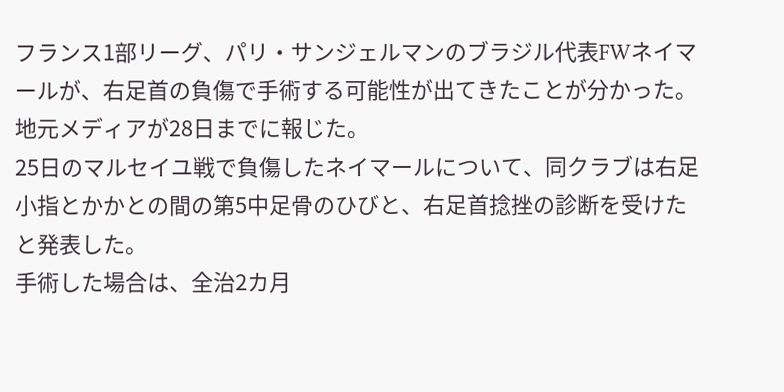フランス1部リーグ、パリ・サンジェルマンのブラジル代表FWネイマールが、右足首の負傷で手術する可能性が出てきたことが分かった。地元メディアが28日までに報じた。
25日のマルセイユ戦で負傷したネイマールについて、同クラブは右足小指とかかとの間の第5中足骨のひびと、右足首捻挫の診断を受けたと発表した。
手術した場合は、全治2カ月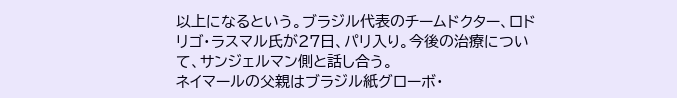以上になるという。ブラジル代表のチームドクター、ロドリゴ・ラスマル氏が27日、パリ入り。今後の治療について、サンジェルマン側と話し合う。
ネイマールの父親はブラジル紙グローボ・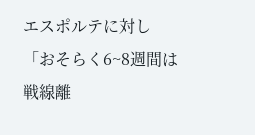エスポルテに対し「おそらく6~8週間は戦線離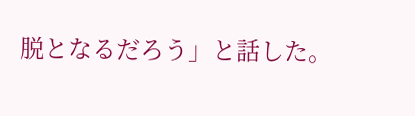脱となるだろう」と話した。